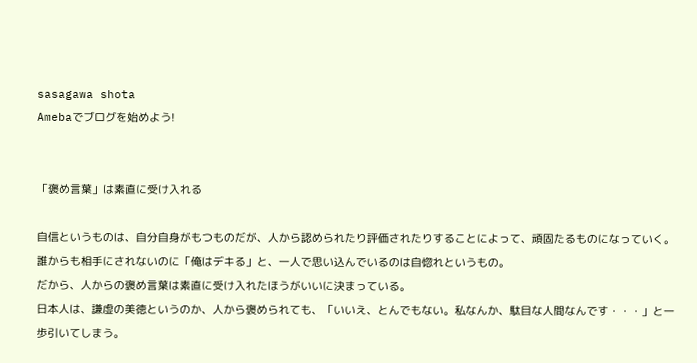sasagawa shota
Amebaでブログを始めよう!


「褒め言葉」は素直に受け入れる

自信というものは、自分自身がもつものだが、人から認められたり評価されたりすることによって、頑固たるものになっていく。誰からも相手にされないのに「俺はデキる」と、一人で思い込んでいるのは自惚れというもの。
だから、人からの褒め言葉は素直に受け入れたほうがいいに決まっている。
日本人は、謙虚の美徳というのか、人から褒められても、「いいえ、とんでもない。私なんか、駄目な人間なんです・・・」と一歩引いてしまう。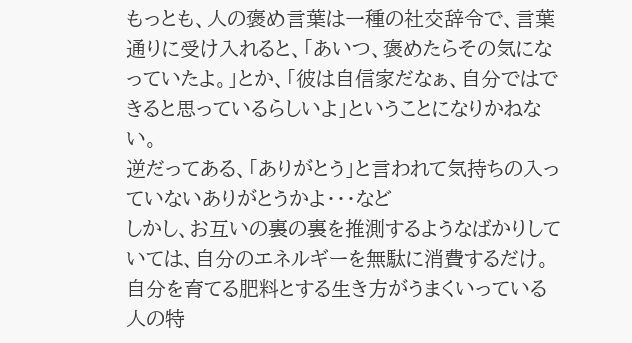もっとも、人の褒め言葉は一種の社交辞令で、言葉通りに受け入れると、「あいつ、褒めたらその気になっていたよ。」とか、「彼は自信家だなぁ、自分ではできると思っているらしいよ」ということになりかねない。
逆だってある、「ありがとう」と言われて気持ちの入っていないありがとうかよ・・・など
しかし、お互いの裏の裏を推測するようなばかりしていては、自分のエネルギーを無駄に消費するだけ。
自分を育てる肥料とする生き方がうまくいっている人の特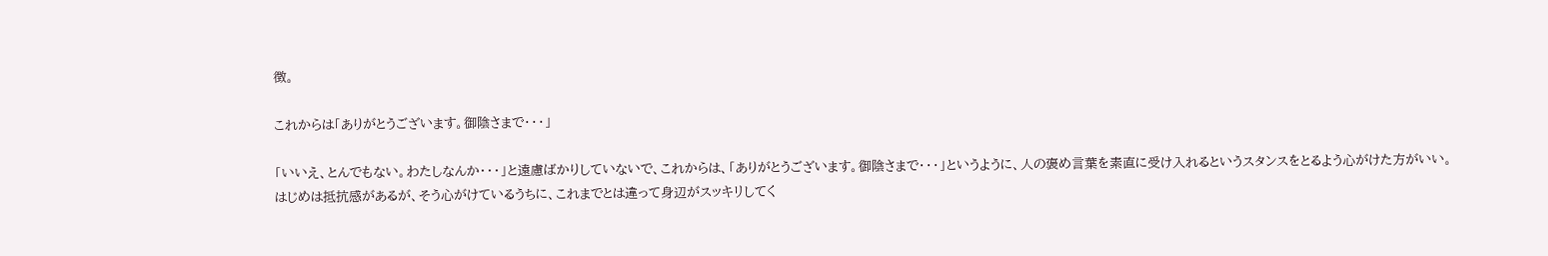徴。

これからは「ありがとうございます。御陰さまで・・・」

「いいえ、とんでもない。わたしなんか・・・」と遠慮ばかりしていないで、これからは、「ありがとうございます。御陰さまで・・・」というように、人の褒め言葉を素直に受け入れるというスタンスをとるよう心がけた方がいい。
はじめは抵抗感があるが、そう心がけているうちに、これまでとは違って身辺がスッキリしてく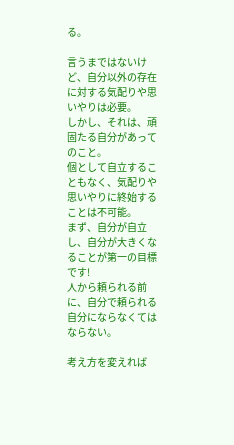る。

言うまではないけど、自分以外の存在に対する気配りや思いやりは必要。
しかし、それは、頑固たる自分があってのこと。
個として自立することもなく、気配りや思いやりに終始することは不可能。
まず、自分が自立し、自分が大きくなることが第一の目標です!
人から頼られる前に、自分で頼られる自分にならなくてはならない。

考え方を変えれば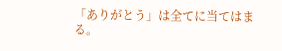「ありがとう」は全てに当てはまる。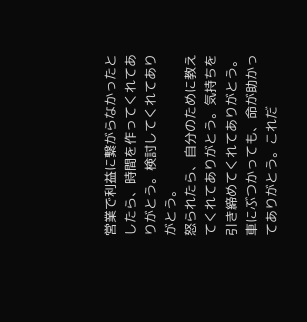営業で利益に繋がらなかったとしたら、時間を作ってくれてありがとう。検討してくれてありがとう。
怒られたら、自分のために教えてくれてありがとう。気持ちを引き締めてくれてありがとう。
車にぶつかっても、命が助かってありがとう。これだ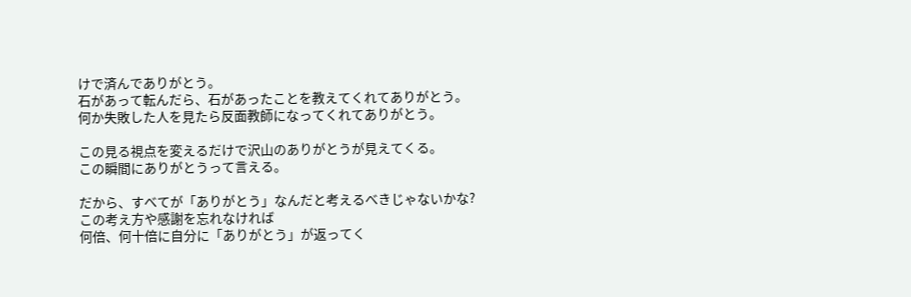けで済んでありがとう。
石があって転んだら、石があったことを教えてくれてありがとう。
何か失敗した人を見たら反面教師になってくれてありがとう。

この見る視点を変えるだけで沢山のありがとうが見えてくる。
この瞬間にありがとうって言える。

だから、すべてが「ありがとう」なんだと考えるべきじゃないかな?
この考え方や感謝を忘れなければ
何倍、何十倍に自分に「ありがとう」が返ってく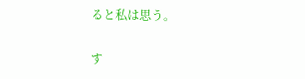ると私は思う。

す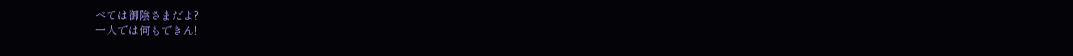べては御陰さまだよ?
一人では何もできん!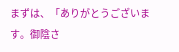まずは、「ありがとうございます。御陰さ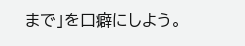まで」を口癖にしよう。